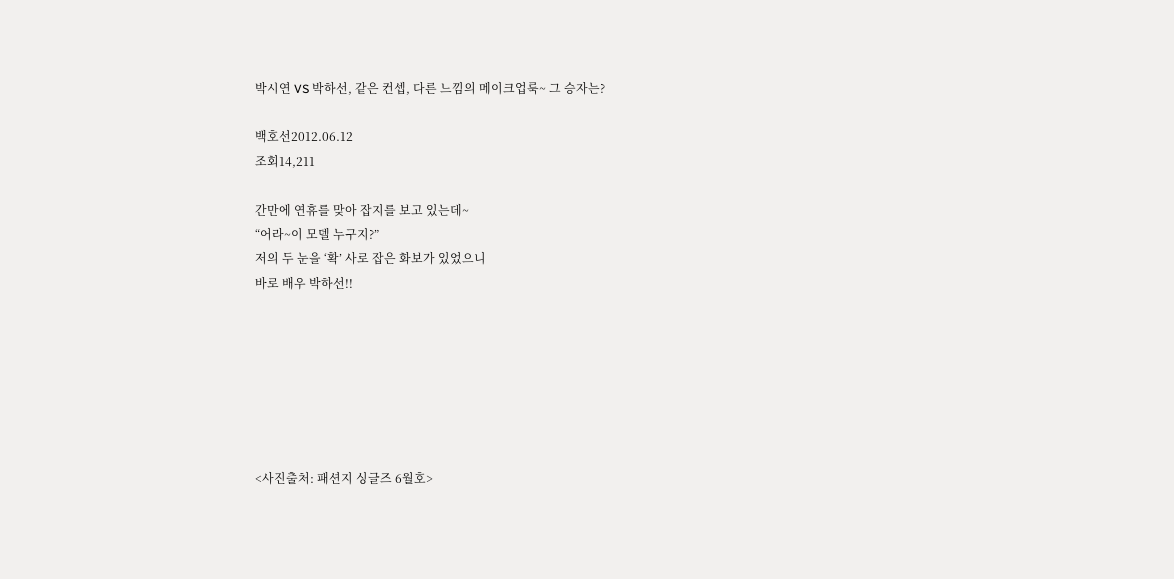박시연 VS 박하선, 같은 컨셉, 다른 느낌의 메이크업룩~ 그 승자는?

백호선2012.06.12
조회14,211

간만에 연휴를 맞아 잡지를 보고 있는데~
“어라~이 모델 누구지?”
저의 두 눈을 ‘확’ 사로 잡은 화보가 있었으니
바로 배우 박하선!!







<사진출처: 패션지 싱글즈 6월호>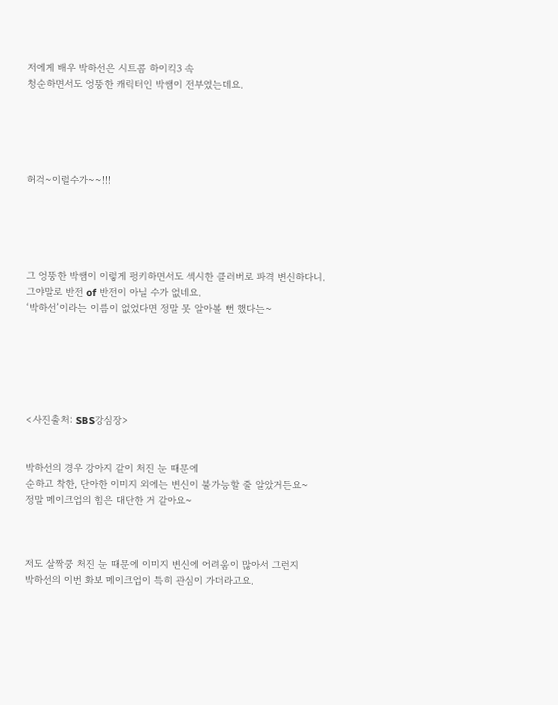저에게 배우 박하선은 시트콤 하이킥3 속
청순하면서도 엉뚱한 캐릭터인 박쌤이 전부였는데요.





허걱~이럴수가~~!!!





그 엉뚱한 박쌤이 이렇게 펑키하면서도 섹시한 클러버로 파격 변신하다니.
그야말로 반전 of 반전이 아닐 수가 없네요.
‘박하선’이라는 이름이 없었다면 정말 못 알아볼 뻔 했다는~






<사진출처: SBS강심장>


박하선의 경우 강아지 같이 처진 눈 때문에
순하고 착한, 단아한 이미지 외에는 변신이 불가능할 줄 알았거든요~
정말 메이크업의 힘은 대단한 거 같아요~



저도 살짝쿵 처진 눈 때문에 이미지 변신에 어려움이 많아서 그런지
박하선의 이번 화보 메이크업이 특히 관심이 가더라고요.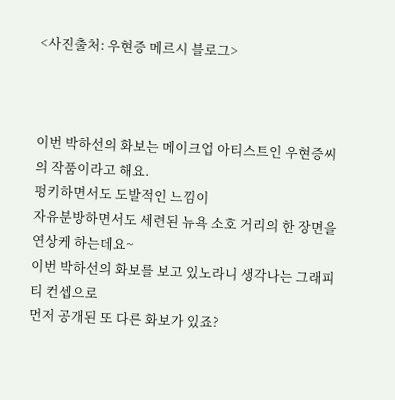<사진출처: 우현증 메르시 블로그>



이번 박하선의 화보는 메이크업 아티스트인 우현증씨의 작품이라고 해요.
펑키하면서도 도발적인 느낌이
자유분방하면서도 세련된 뉴욕 소호 거리의 한 장면을 연상케 하는데요~
이번 박하선의 화보를 보고 있노라니 생각나는 그래피티 컨셉으로
먼저 공개된 또 다른 화보가 있죠?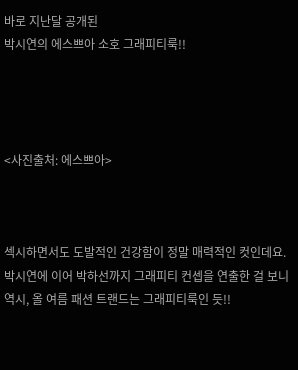바로 지난달 공개된
박시연의 에스쁘아 소호 그래피티룩!!




<사진출처: 에스쁘아>



섹시하면서도 도발적인 건강함이 정말 매력적인 컷인데요.
박시연에 이어 박하선까지 그래피티 컨셉을 연출한 걸 보니
역시, 올 여름 패션 트랜드는 그래피티룩인 듯!!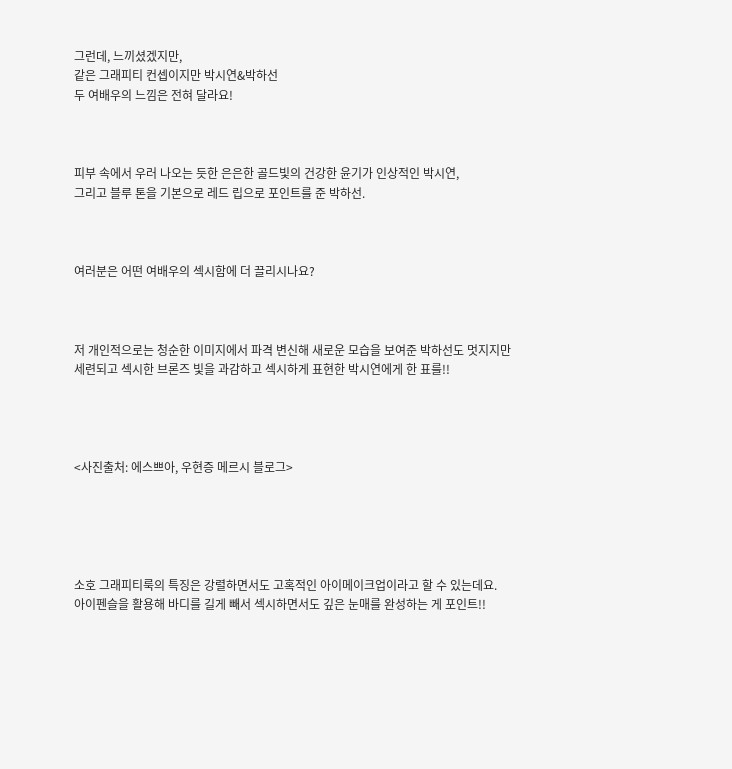그런데, 느끼셨겠지만,
같은 그래피티 컨셉이지만 박시연&박하선
두 여배우의 느낌은 전혀 달라요!



피부 속에서 우러 나오는 듯한 은은한 골드빛의 건강한 윤기가 인상적인 박시연,
그리고 블루 톤을 기본으로 레드 립으로 포인트를 준 박하선.



여러분은 어떤 여배우의 섹시함에 더 끌리시나요?



저 개인적으로는 청순한 이미지에서 파격 변신해 새로운 모습을 보여준 박하선도 멋지지만
세련되고 섹시한 브론즈 빛을 과감하고 섹시하게 표현한 박시연에게 한 표를!!




<사진출처: 에스쁘아, 우현증 메르시 블로그>





소호 그래피티룩의 특징은 강렬하면서도 고혹적인 아이메이크업이라고 할 수 있는데요.
아이펜슬을 활용해 바디를 길게 빼서 섹시하면서도 깊은 눈매를 완성하는 게 포인트!!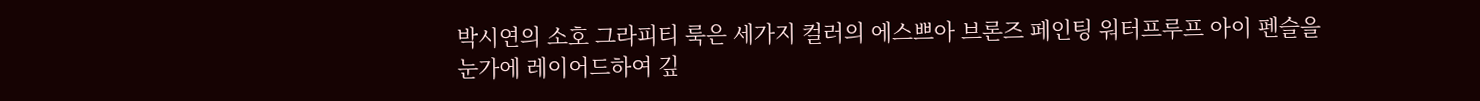박시연의 소호 그라피티 룩은 세가지 컬러의 에스쁘아 브론즈 페인팅 워터프루프 아이 펜슬을
눈가에 레이어드하여 깊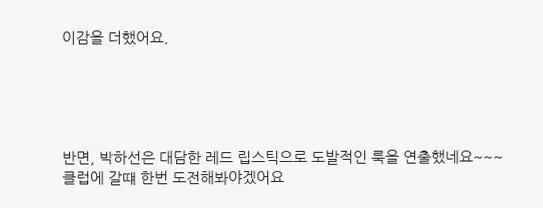이감을 더했어요.





반면, 박하선은 대담한 레드 립스틱으로 도발적인 룩을 연출했네요~~~
클럽에 갈떄 한번 도전해봐야겠어요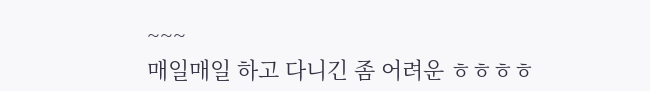~~~
매일매일 하고 다니긴 좀 어려운 ㅎㅎㅎㅎ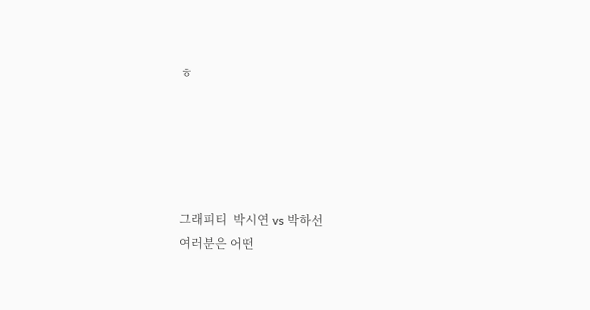ㅎ





그래피티  박시연 vs 박하선
여러분은 어떤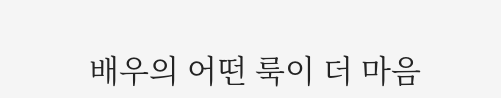배우의 어떤 룩이 더 마음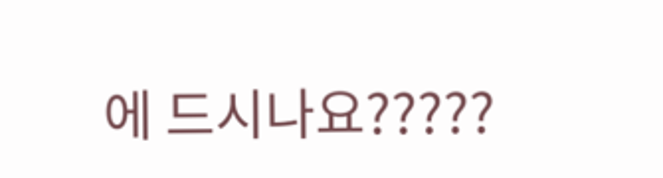에 드시나요?????